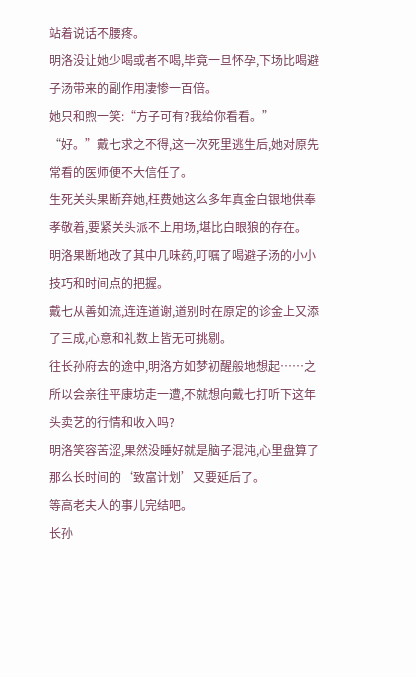站着说话不腰疼。
明洛没让她少喝或者不喝,毕竟一旦怀孕,下场比喝避子汤带来的副作用凄惨一百倍。
她只和煦一笑:“方子可有?我给你看看。”
“好。”戴七求之不得,这一次死里逃生后,她对原先常看的医师便不大信任了。
生死关头果断弃她,枉费她这么多年真金白银地供奉孝敬着,要紧关头派不上用场,堪比白眼狼的存在。
明洛果断地改了其中几味药,叮嘱了喝避子汤的小小技巧和时间点的把握。
戴七从善如流,连连道谢,道别时在原定的诊金上又添了三成,心意和礼数上皆无可挑剔。
往长孙府去的途中,明洛方如梦初醒般地想起……之所以会亲往平康坊走一遭,不就想向戴七打听下这年头卖艺的行情和收入吗?
明洛笑容苦涩,果然没睡好就是脑子混沌,心里盘算了那么长时间的‘致富计划’又要延后了。
等高老夫人的事儿完结吧。
长孙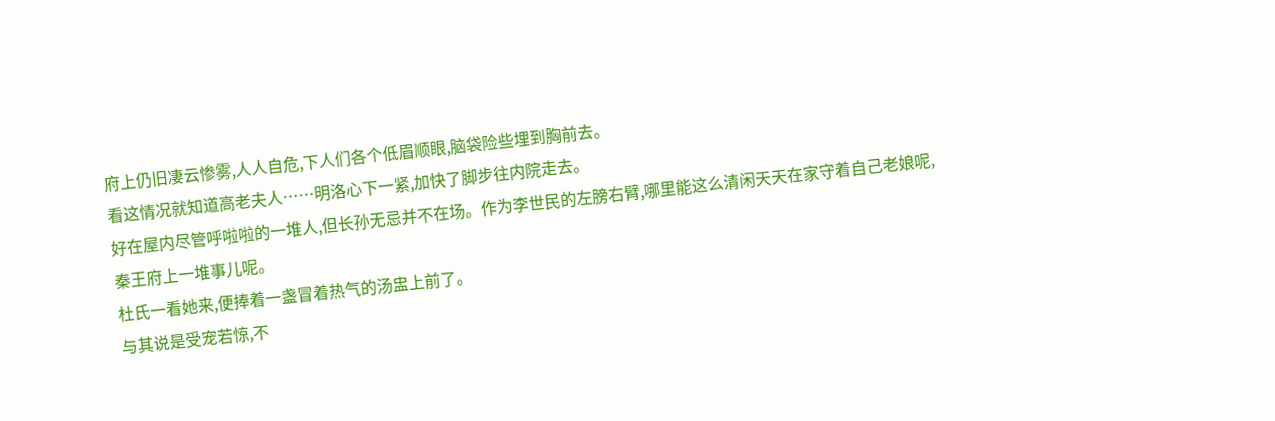府上仍旧凄云惨雾,人人自危,下人们各个低眉顺眼,脑袋险些埋到胸前去。
看这情况就知道高老夫人……明洛心下一紧,加快了脚步往内院走去。
好在屋内尽管呼啦啦的一堆人,但长孙无忌并不在场。作为李世民的左膀右臂,哪里能这么清闲天天在家守着自己老娘呢,秦王府上一堆事儿呢。
杜氏一看她来,便捧着一盏冒着热气的汤盅上前了。
与其说是受宠若惊,不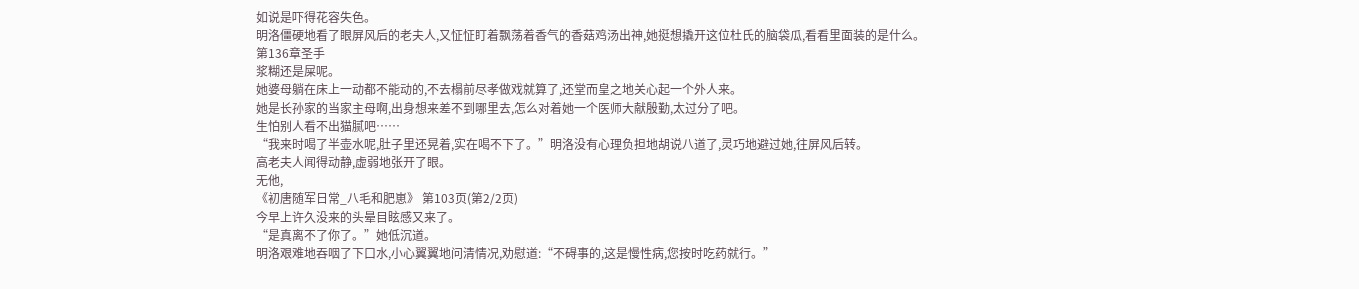如说是吓得花容失色。
明洛僵硬地看了眼屏风后的老夫人,又怔怔盯着飘荡着香气的香菇鸡汤出神,她挺想撬开这位杜氏的脑袋瓜,看看里面装的是什么。
第136章圣手
浆糊还是屎呢。
她婆母躺在床上一动都不能动的,不去榻前尽孝做戏就算了,还堂而皇之地关心起一个外人来。
她是长孙家的当家主母啊,出身想来差不到哪里去,怎么对着她一个医师大献殷勤,太过分了吧。
生怕别人看不出猫腻吧……
“我来时喝了半壶水呢,肚子里还晃着,实在喝不下了。”明洛没有心理负担地胡说八道了,灵巧地避过她,往屏风后转。
高老夫人闻得动静,虚弱地张开了眼。
无他,
《初唐随军日常_八毛和肥崽》 第103页(第2/2页)
今早上许久没来的头晕目眩感又来了。
“是真离不了你了。”她低沉道。
明洛艰难地吞咽了下口水,小心翼翼地问清情况,劝慰道:“不碍事的,这是慢性病,您按时吃药就行。”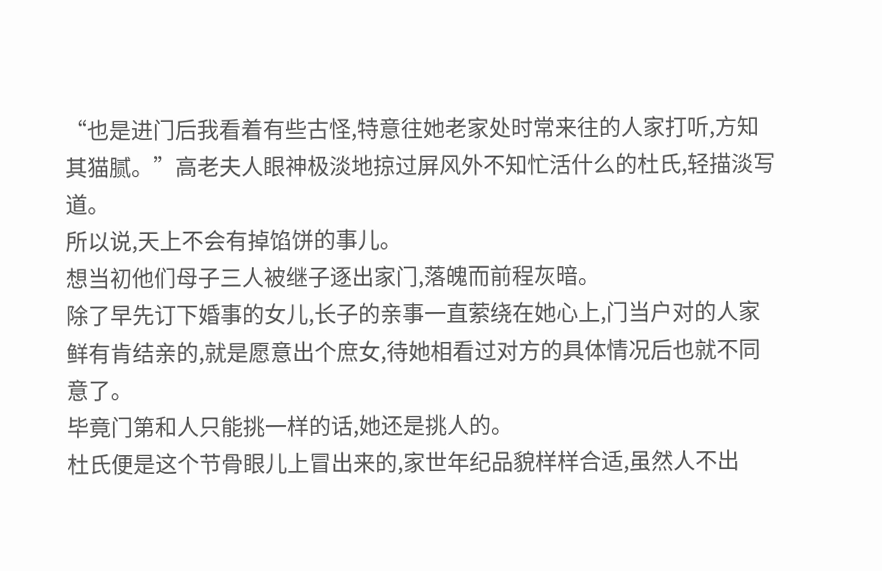“也是进门后我看着有些古怪,特意往她老家处时常来往的人家打听,方知其猫腻。”高老夫人眼神极淡地掠过屏风外不知忙活什么的杜氏,轻描淡写道。
所以说,天上不会有掉馅饼的事儿。
想当初他们母子三人被继子逐出家门,落魄而前程灰暗。
除了早先订下婚事的女儿,长子的亲事一直萦绕在她心上,门当户对的人家鲜有肯结亲的,就是愿意出个庶女,待她相看过对方的具体情况后也就不同意了。
毕竟门第和人只能挑一样的话,她还是挑人的。
杜氏便是这个节骨眼儿上冒出来的,家世年纪品貌样样合适,虽然人不出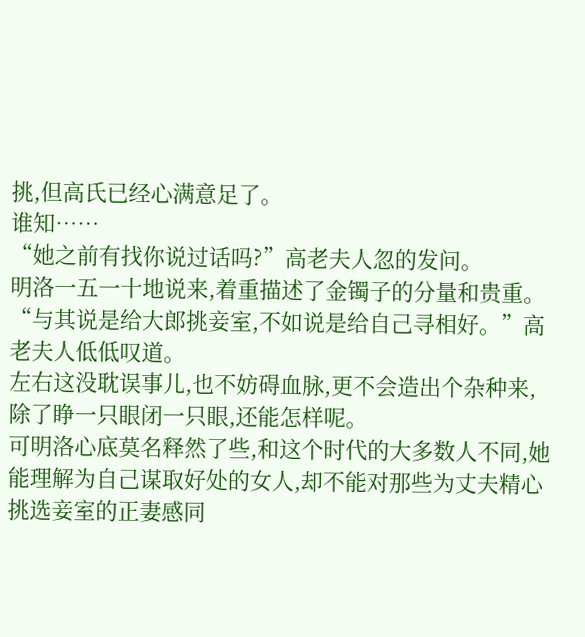挑,但高氏已经心满意足了。
谁知……
“她之前有找你说过话吗?”高老夫人忽的发问。
明洛一五一十地说来,着重描述了金镯子的分量和贵重。
“与其说是给大郎挑妾室,不如说是给自己寻相好。”高老夫人低低叹道。
左右这没耽误事儿,也不妨碍血脉,更不会造出个杂种来,除了睁一只眼闭一只眼,还能怎样呢。
可明洛心底莫名释然了些,和这个时代的大多数人不同,她能理解为自己谋取好处的女人,却不能对那些为丈夫精心挑选妾室的正妻感同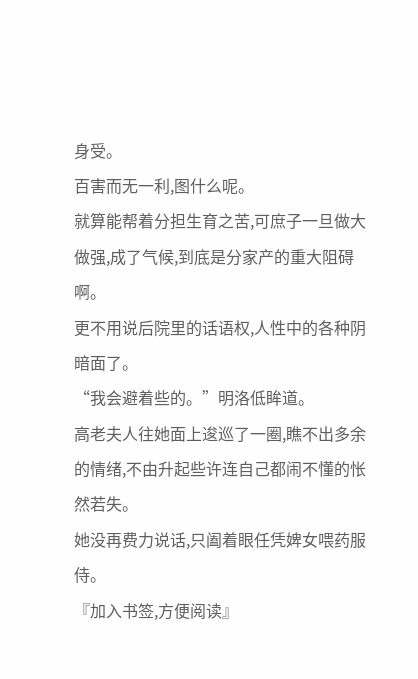身受。
百害而无一利,图什么呢。
就算能帮着分担生育之苦,可庶子一旦做大做强,成了气候,到底是分家产的重大阻碍啊。
更不用说后院里的话语权,人性中的各种阴暗面了。
“我会避着些的。”明洛低眸道。
高老夫人往她面上逡巡了一圈,瞧不出多余的情绪,不由升起些许连自己都闹不懂的怅然若失。
她没再费力说话,只阖着眼任凭婢女喂药服侍。
『加入书签,方便阅读』